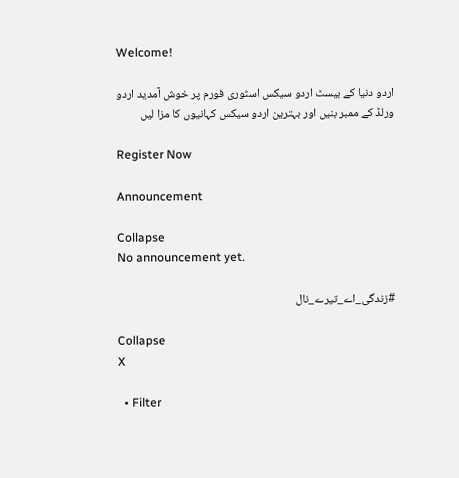Welcome!

اردو دنیا کے بیسٹ اردو سیکس اسٹوری فورم پر خوش آمدید اردو ورلڈ کے ممبر بنیں اور بہترین اردو سیکس کہانیوں کا مزا لیں

Register Now

Announcement

Collapse
No announcement yet.

#زندگی_اے_تیرے_نال

Collapse
X

  • Filter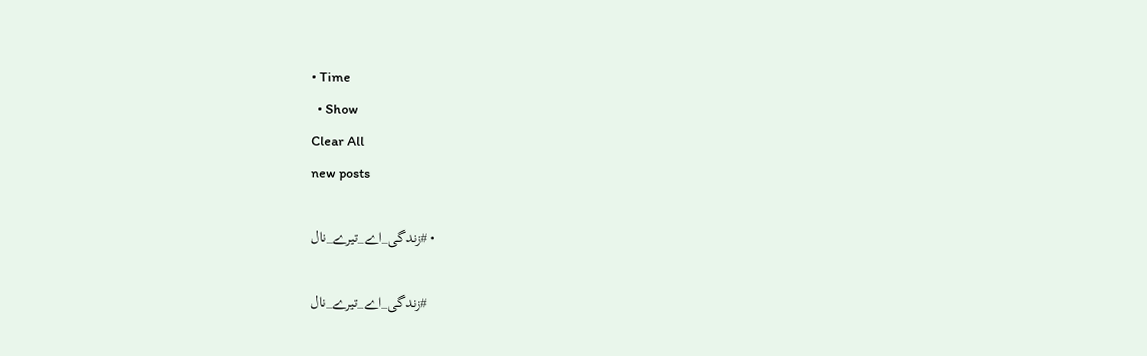• Time
  • Show
Clear All
new posts

  • #زندگی_اے_تیرے_نال

    #زندگی_اے_تیرے_نال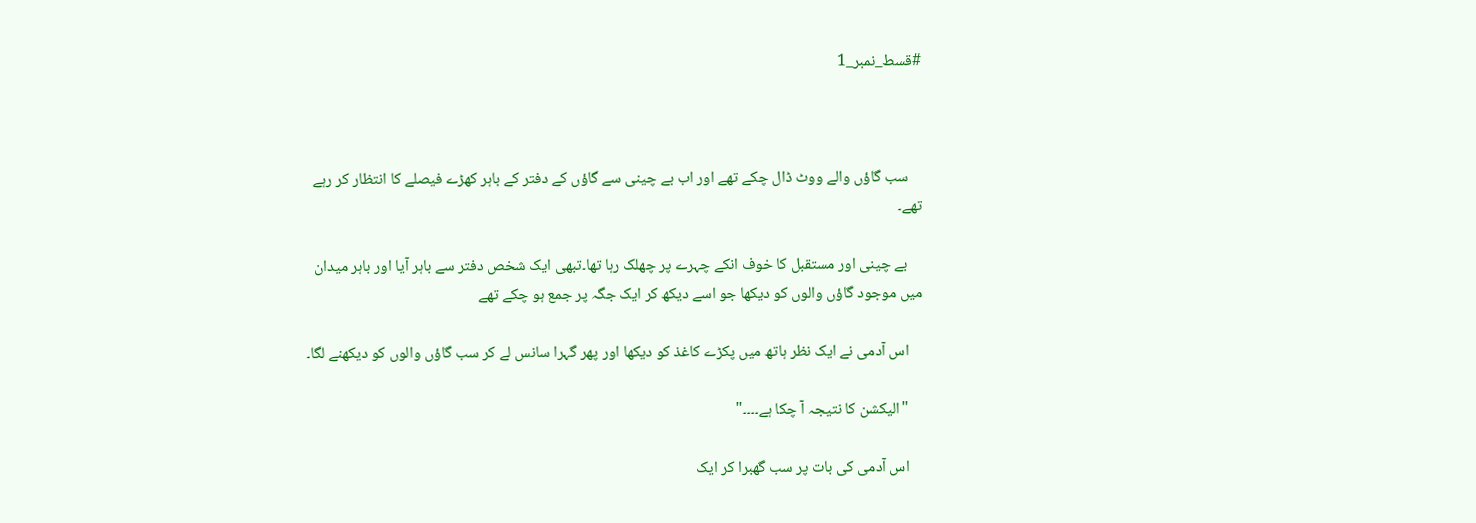#قسط_نمبر_1



    سب گاؤں والے ووٹ ڈال چکے تھے اور اب بے چینی سے گاؤں کے دفتر کے باہر کھڑے فیصلے کا انتظار کر رہے تھے۔

    بے چینی اور مستقبل کا خوف انکے چہرے پر چھلک رہا تھا۔تبھی ایک شخص دفتر سے باہر آیا اور باہر میدان میں موجود گاؤں والوں کو دیکھا جو اسے دیکھ کر ایک جگہ پر جمع ہو چکے تھے

    اس آدمی نے ایک نظر ہاتھ میں پکڑے کاغذ کو دیکھا اور پھر گہرا سانس لے کر سب گاؤں والوں کو دیکھنے لگا۔

    "الیکشن کا نتیجہ آ چکا ہے۔۔۔۔"

    اس آدمی کی بات پر سب گھبرا کر ایک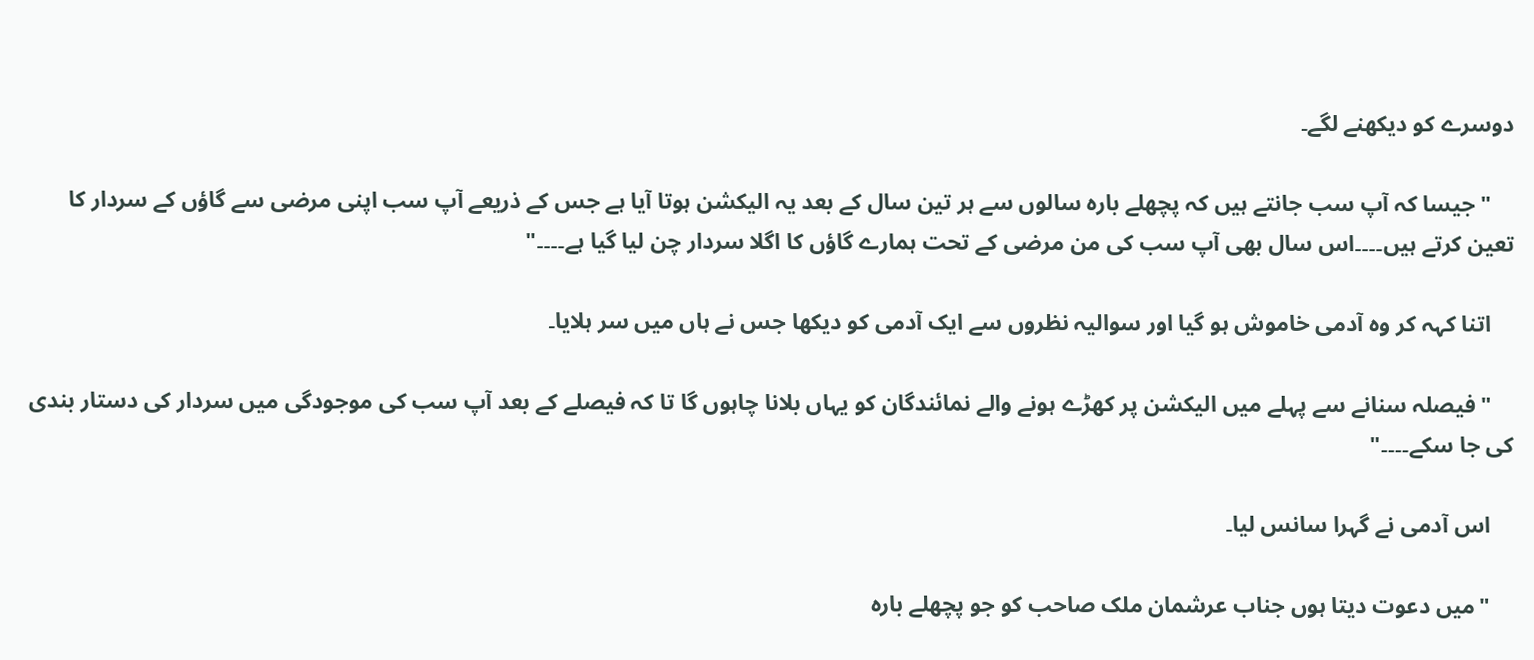دوسرے کو دیکھنے لگے۔

    "جیسا کہ آپ سب جانتے ہیں کہ پچھلے بارہ سالوں سے ہر تین سال کے بعد یہ الیکشن ہوتا آیا ہے جس کے ذریعے آپ سب اپنی مرضی سے گاؤں کے سردار کا تعین کرتے ہیں۔۔۔۔اس سال بھی آپ سب کی من مرضی کے تحت ہمارے گاؤں کا اگلا سردار چن لیا گیا ہے۔۔۔۔"

    اتنا کہہ کر وہ آدمی خاموش ہو گیا اور سوالیہ نظروں سے ایک آدمی کو دیکھا جس نے ہاں میں سر ہلایا۔

    "فیصلہ سنانے سے پہلے میں الیکشن پر کھڑے ہونے والے نمائندگان کو یہاں بلانا چاہوں گا تا کہ فیصلے کے بعد آپ سب کی موجودگی میں سردار کی دستار بندی کی جا سکے۔۔۔۔"

    اس آدمی نے گہرا سانس لیا۔

    "میں دعوت دیتا ہوں جناب عرشمان ملک صاحب کو جو پچھلے بارہ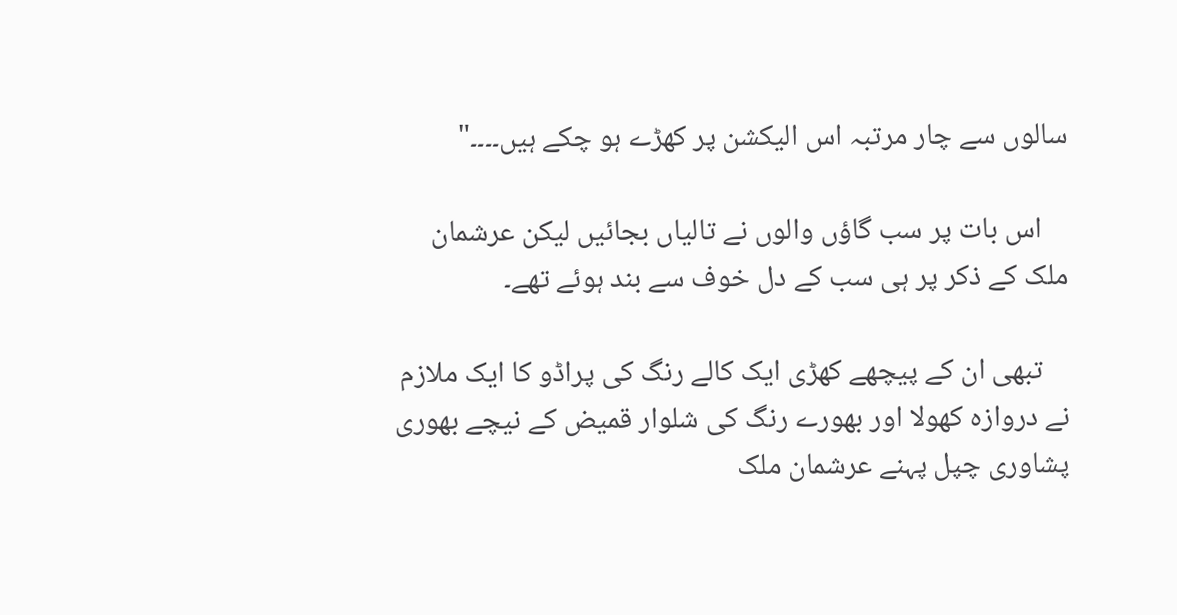سالوں سے چار مرتبہ اس الیکشن پر کھڑے ہو چکے ہیں۔۔۔۔"

    اس بات پر سب گاؤں والوں نے تالیاں بجائیں لیکن عرشمان ملک کے ذکر پر ہی سب کے دل خوف سے بند ہوئے تھے۔

    تبھی ان کے پیچھے کھڑی ایک کالے رنگ کی پراڈو کا ایک ملازم نے دروازہ کھولا اور بھورے رنگ کی شلوار قمیض کے نیچے بھوری پشاوری چپل پہنے عرشمان ملک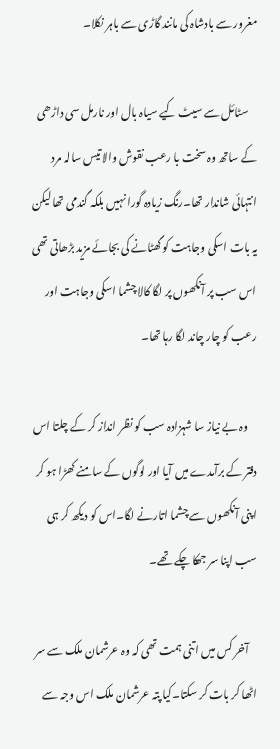مغرور سے بادشاہ کی مانند گاڑی سے باہر نکلا۔

    سٹائل سے سیٹ کیے سیاہ بال اور نارمل سی داڑھی کے ساتھ وہ سخت با رعب نقوش والا تیس سالہ مرد انتہائی شاندار تھا۔رنگ زیادہ گورا نہیں بلکہ گندمی تھا لیکن یہ بات اسکی وجاہت کو گھٹانے کی بجائے مزید بڑھاتی تھی اس سب پر آنکھوں پر لگا کالا چشما اسکی وجاہت اور رعب کو چار چاند لگا رہا تھا۔

    وہ بے نیاز سا شہزادہ سب کو نظر انداز کر کے چلتا اس دفتر کے برآمدے میں آیا اور لوگوں کے سامنے کھڑا ہو کر اپنی آنکھوں سے چشما اتارنے لگا۔اس کو دیکھ کر ہی سب اپنا سر جھکا چکے تھے۔

    آخر کس میں اتنی ہمت تھی کہ وہ عرشمان ملک سے سر اٹھا کر بات کر سکتا۔کیا پتہ عرشمان ملک اس وجہ سے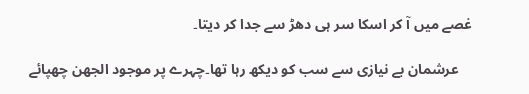غصے میں آ کر اسکا سر ہی دھڑ سے جدا کر دیتا۔

    عرشمان بے نیازی سے سب کو دیکھ رہا تھا۔چہرے پر موجود الجھن چھپائے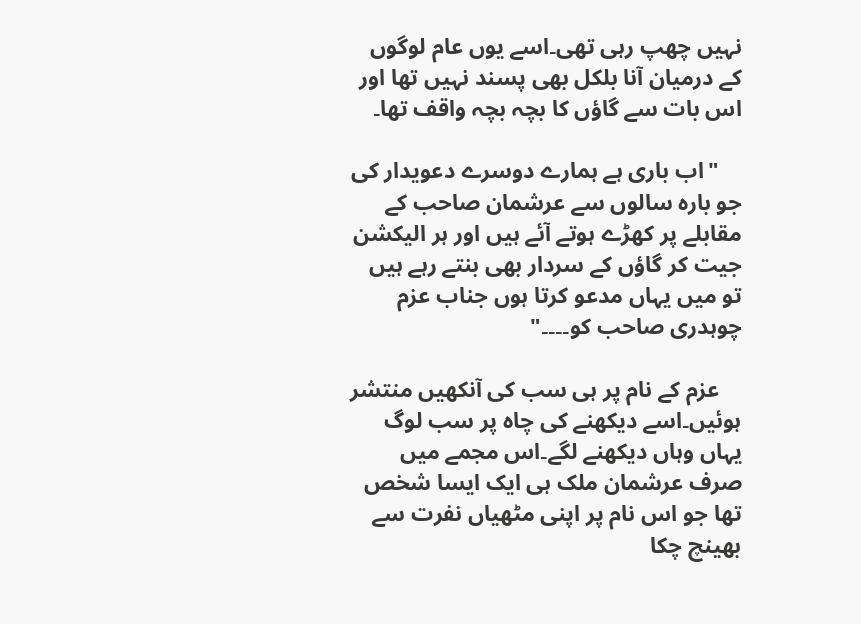نہیں چھپ رہی تھی۔اسے یوں عام لوگوں کے درمیان آنا بلکل بھی پسند نہیں تھا اور اس بات سے گاؤں کا بچہ بچہ واقف تھا۔

    "اب باری ہے ہمارے دوسرے دعویدار کی جو بارہ سالوں سے عرشمان صاحب کے مقابلے پر کھڑے ہوتے آئے ہیں اور ہر الیکشن جیت کر گاؤں کے سردار بھی بنتے رہے ہیں تو میں یہاں مدعو کرتا ہوں جناب عزم چوہدری صاحب کو۔۔۔۔"

    عزم کے نام پر ہی سب کی آنکھیں منتشر ہوئیں۔اسے دیکھنے کی چاہ پر سب لوگ یہاں وہاں دیکھنے لگے۔اس مجمے میں صرف عرشمان ملک ہی ایک ایسا شخص تھا جو اس نام پر اپنی مٹھیاں نفرت سے بھینچ چکا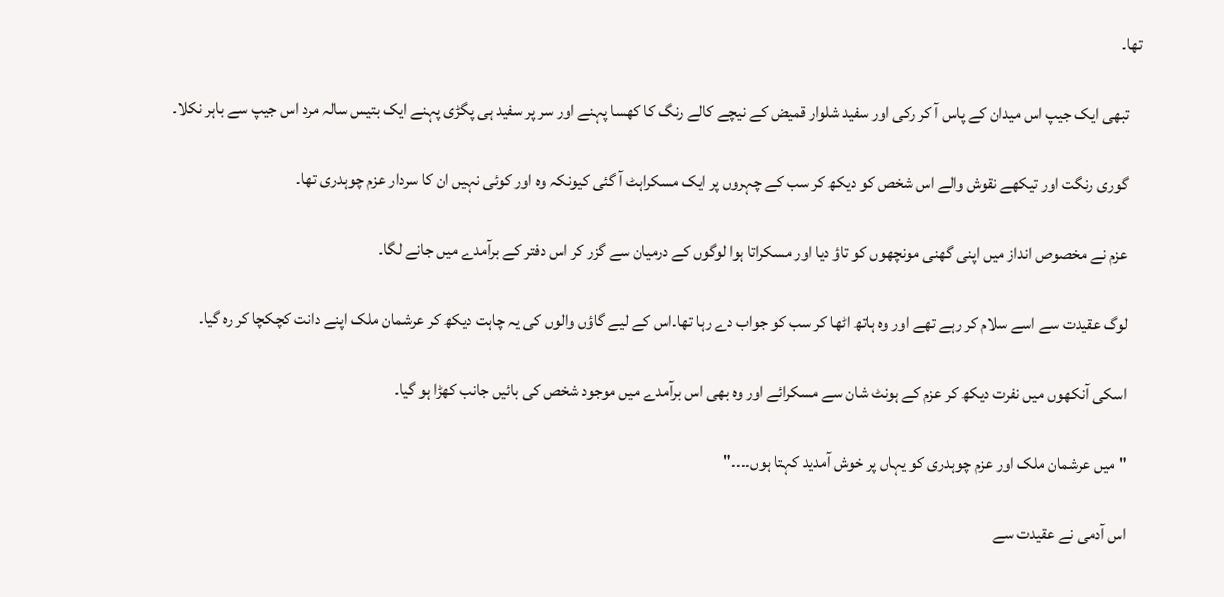تھا۔

    تبھی ایک جیپ اس میدان کے پاس آ کر رکی اور سفید شلوار قمیض کے نیچے کالے رنگ کا کھسا پہنے اور سر پر سفید ہی پگڑی پہنے ایک بتیس سالہ مرد اس جیپ سے باہر نکلا۔

    گوری رنگت اور تیکھے نقوش والے اس شخص کو دیکھ کر سب کے چہروں پر ایک مسکراہٹ آ گئی کیونکہ وہ اور کوئی نہیں ان کا سردار عزم چوہدری تھا۔

    عزم نے مخصوص انداز میں اپنی گھنی مونچھوں کو تاؤ دیا اور مسکراتا ہوا لوگوں کے درمیان سے گزر کر اس دفتر کے برآمدے میں جانے لگا۔

    لوگ عقیدت سے اسے سلام کر رہے تھے اور وہ ہاتھ اٹھا کر سب کو جواب دے رہا تھا۔اس کے لیے گاؤں والوں کی یہ چاہت دیکھ کر عرشمان ملک اپنے دانت کچکچا کر رہ گیا۔

    اسکی آنکھوں میں نفرت دیکھ کر عزم کے ہونٹ شان سے مسکرائے اور وہ بھی اس برآمدے میں موجود شخص کی بائیں جانب کھڑا ہو گیا۔

    "میں عرشمان ملک اور عزم چوہدری کو یہاں پر خوش آمدید کہتا ہوں۔۔۔۔"

    اس آدمی نے عقیدت سے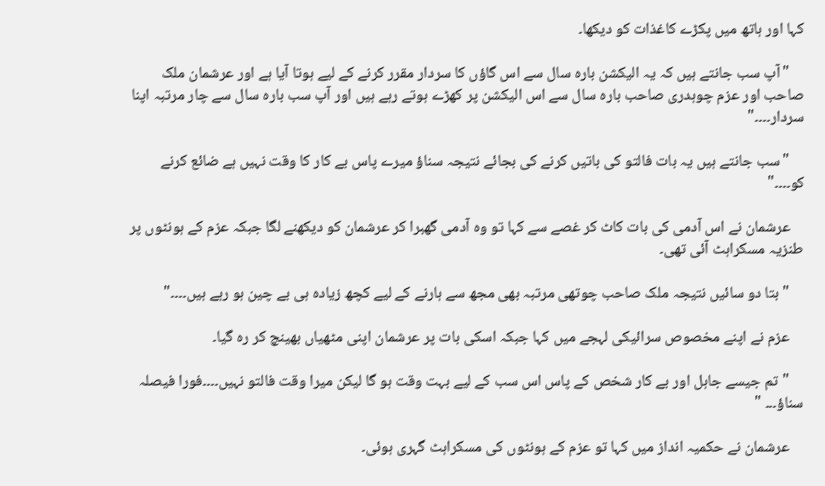کہا اور ہاتھ میں پکڑے کاغذات کو دیکھا۔

    "آپ سب جانتے ہیں کہ یہ الیکشن بارہ سال سے اس گاؤں کا سردار مقرر کرنے کے لیے ہوتا آیا ہے اور عرشمان ملک صاحب اور عزم چوہدری صاحب بارہ سال سے اس الیکشن پر کھڑے ہوتے رہے ہیں اور آپ سب بارہ سال سے چار مرتبہ اپنا سردار۔۔۔۔"

    "سب جانتے ہیں یہ بات فالتو کی باتیں کرنے کی بجائے نتیجہ سناؤ میرے پاس بے کار کا وقت نہیں ہے ضائع کرنے کو۔۔۔۔"

    عرشمان نے اس آدمی کی بات کاٹ کر غصے سے کہا تو وہ آدمی گھبرا کر عرشمان کو دیکھنے لگا جبکہ عزم کے ہونٹوں پر طنزیہ مسکراہٹ آئی تھی۔

    "بتا دو سائیں نتیجہ ملک صاحب چوتھی مرتبہ بھی مجھ سے ہارنے کے لیے کچھ زیادہ ہی بے چین ہو رہے ہیں۔۔۔۔"

    عزم نے اپنے مخصوص سرائیکی لہجے میں کہا جبکہ اسکی بات پر عرشمان اپنی مٹھیاں بھینچ کر رہ گیا۔

    "تم جیسے جاہل اور بے کار شخص کے پاس اس سب کے لیے بہت وقت ہو گا لیکن میرا وقت فالتو نہیں۔۔۔۔فورا فیصلہ سناؤ۔۔۔ "

    عرشمان نے حکمیہ انداز میں کہا تو عزم کے ہونٹوں کی مسکراہٹ گہری ہوئی۔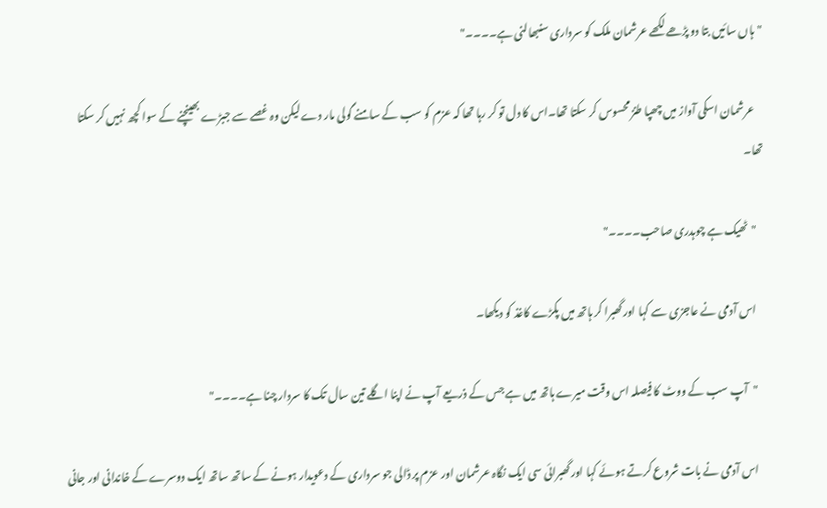"ہاں سائیں بتا دو پڑھے لکھے عرشمان ملک کو سرداری سنبھالنی ہے۔۔۔۔"

    عرشمان اسکی آواز میں چھپا طنز محسوس کر سکتا تھا۔اس کا دل تو کر رہا تھا کہ عزم کو سب کے سامنے گولی مار دے لیکن وہ غصے سے جبڑے بھینچنے کے سوا کچھ نہیں کر سکتا تھا۔

    "ٹھیک ہے چوہدری صاحب۔۔۔۔"

    اس آدمی نے عاجزی سے کہا اور گھبرا کر ہاتھ میں پکڑے کاغذ کو دیکھا۔

    "آپ سب کے ووٹ کا فیصلہ اس وقت میرے ہاتھ میں ہے جس کے ذریعے آپ نے اپنا اگلے تین سال تک کا سردار چنا ہے۔۔۔۔"

    اس آدمی نے بات شروع کرتے ہوئے کہا اور گھبرائی سی ایک نگاہ عرشمان اور عزم پر ڈالی جو سرداری کے دعویدار ہونے کے ساتھ ساتھ ایک دوسرے کے خاندانی اور جانی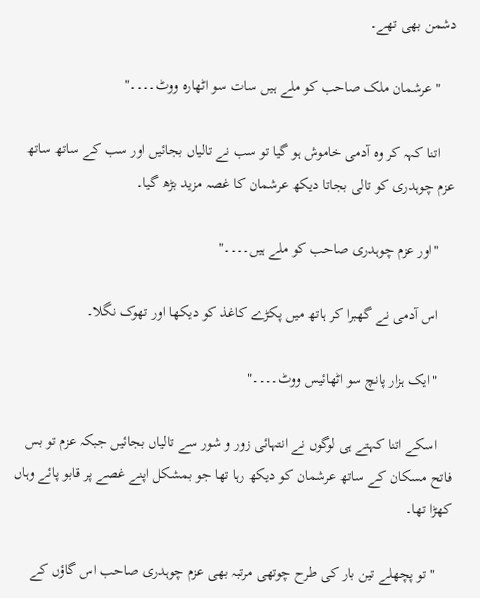دشمن بھی تھے۔

    "عرشمان ملک صاحب کو ملے ہیں سات سو اٹھارہ ووٹ۔۔۔۔"

    اتنا کہہ کر وہ آدمی خاموش ہو گیا تو سب نے تالیاں بجائیں اور سب کے ساتھ ساتھ عزم چوہدری کو تالی بجاتا دیکھ عرشمان کا غصہ مزید بڑھ گیا۔

    "اور عزم چوہدری صاحب کو ملے ہیں۔۔۔۔"

    اس آدمی نے گھبرا کر ہاتھ میں پکڑے کاغذ کو دیکھا اور تھوک نگلا۔

    "ایک ہزار پانچ سو اٹھائیس ووٹ۔۔۔۔"

    اسکے اتنا کہتے ہی لوگوں نے انتہائی زور و شور سے تالیاں بجائیں جبکہ عزم تو بس فاتح مسکان کے ساتھ عرشمان کو دیکھ رہا تھا جو بمشکل اپنے غصے پر قابو پائے وہاں کھڑا تھا۔

    "تو پچھلے تین بار کی طرح چوتھی مرتبہ بھی عزم چوہدری صاحب اس گاؤں کے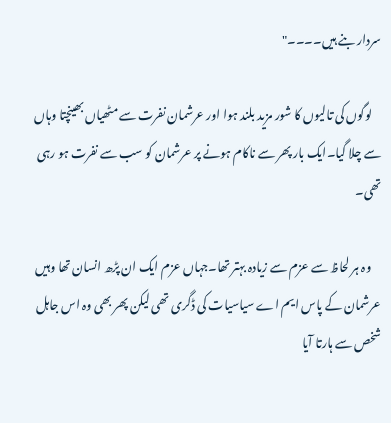سردار بنے ہیں۔۔۔۔"

    لوگوں کی تالیوں کا شور مزید بلند ہوا اور عرشمان نفرت سے مٹھیاں بھینچتا وہاں سے چلا گیا۔ایک بار پھر سے ناکام ہونے پر عرشمان کو سب سے نفرت ہو رہی تھی۔

    وہ ہر لحاظ سے عزم سے زیادہ بہتر تھا۔جہاں عزم ایک ان پڑھ انسان تھا وہیں عرشمان کے پاس ایم اے سیاسیات کی ڈگری تھی لیکن پھر بھی وہ اس جاہل شخص سے ہارتا آیا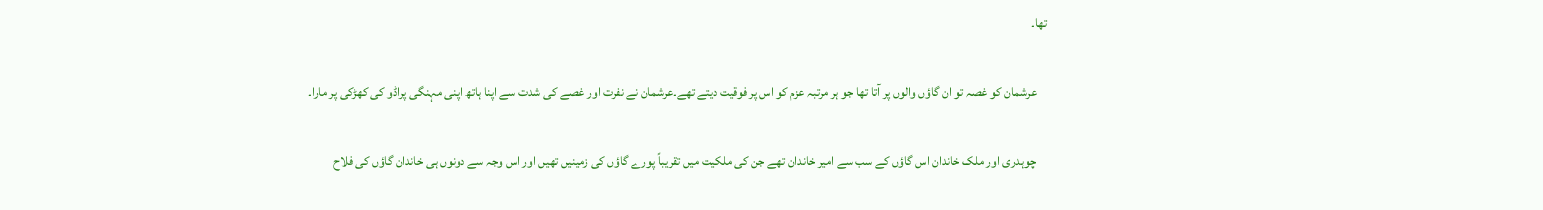تھا۔

    عرشمان کو غصہ تو ان گاؤں والوں پر آتا تھا جو ہر مرتبہ عزم کو اس پر فوقیت دیتے تھے۔عرشمان نے نفرت اور غصے کی شدت سے اپنا ہاتھ اپنی مہنگی پراڈو کی کھڑکی پر مارا۔

    چوہدری اور ملک خاندان اس گاؤں کے سب سے امیر خاندان تھے جن کی ملکیت میں تقریباً پورے گاؤں کی زمینیں تھیں اور اس وجہ سے دونوں ہی خاندان گاؤں کی فلاح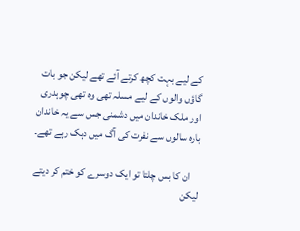کے لیے بہت کچھ کرتے آئے تھے لیکن جو بات گاؤں والوں کے لیے مسلہ تھی وہ تھی چوہدری اور ملک خاندان میں دشمنی جس سے یہ خاندان بارہ سالوں سے نفرت کی آگ میں دہک رہے تھے۔

    ان کا بس چلتا تو ایک دوسرے کو ختم کر دیتے لیکن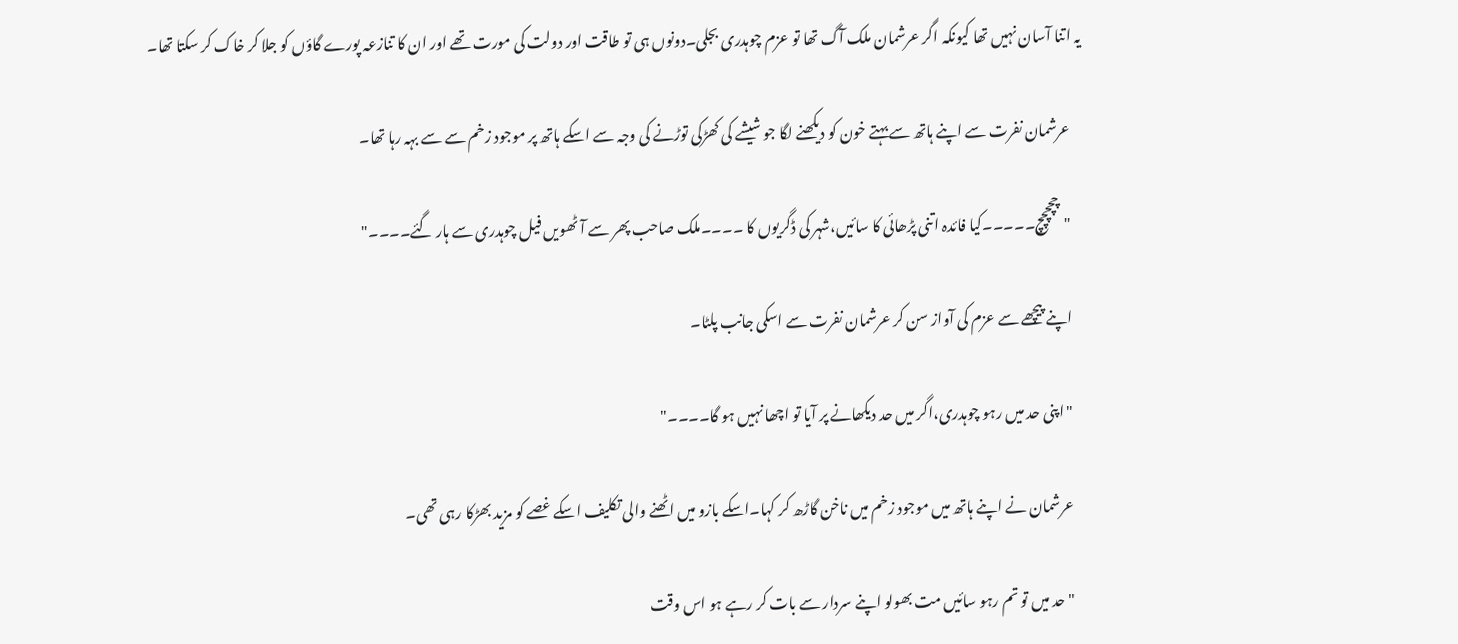یہ اتنا آسان نہیں تھا کیونکہ اگر عرشمان ملک آگ تھا تو عزم چوہدری بجلی۔دونوں ہی تو طاقت اور دولت کی مورت تھے اور ان کا تنازعہ پورے گاؤں کو جلا کر خاک کر سکتا تھا۔

    عرشمان نفرت سے اپنے ہاتھ سے بہتے خون کو دیکھنے لگا جو شیشے کی کھڑکی توڑنے کی وجہ سے اسکے ہاتھ پر موجود زخم سے سے بہہ رہا تھا۔

    "چچچچچ۔۔۔۔۔کیا فائدہ اتنی پڑھائی کا سائیں،شہر کی ڈگریوں کا ۔۔۔۔ملک صاحب پھر سے آٹھویں فیل چوہدری سے ہار گئے۔۔۔۔"

    اپنے پیچھے سے عزم کی آواز سن کر عرشمان نفرت سے اسکی جانب پلٹا۔

    "اپنی حد میں رہو چوہدری،اگر میں حد دیکھانے پر آیا تو اچھا نہیں ہو گا۔۔۔۔"

    عرشمان نے اپنے ہاتھ میں موجود زخم میں ناخن گاڑھ کر کہا۔اسکے بازو میں اٹھنے والی تکلیف اسکے غصے کو مزید بھڑکا رہی تھی۔

    "حد میں تو تم رہو سائیں مت بھولو اپنے سردار سے بات کر رہے ہو اس وقت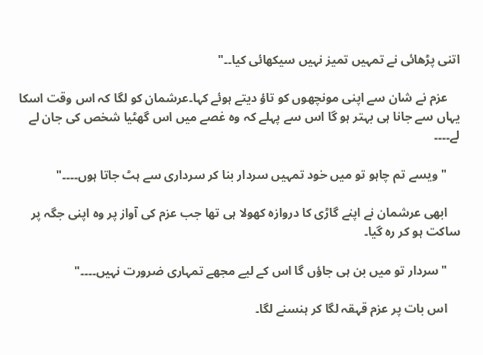اتنی پڑھائی نے تمہیں تمیز نہیں سیکھائی کیا۔۔"

    عزم نے شان سے اپنی مونچھوں کو تاؤ دیتے ہوئے کہا۔عرشمان کو لگا کہ اس وقت اسکا یہاں سے جانا ہی بہتر ہو گا اس سے پہلے کہ وہ غصے میں اس گھٹیا شخص کی جان لے لے۔۔۔۔

    "ویسے تم چاہو تو میں خود تمہیں سردار بنا کر سرداری سے ہٹ جاتا ہوں۔۔۔۔"

    ابھی عرشمان نے اپنے گاڑی کا دروازہ کھولا ہی تھا جب عزم کی آواز پر وہ اپنی جگہ پر ساکت ہو کر رہ گیا۔

    "سردار تو میں بن ہی جاؤں گا اس کے لیے مجھے تمہاری ضرورت نہیں۔۔۔۔"

    اس بات پر عزم قہقہ لگا کر ہنسنے لگا۔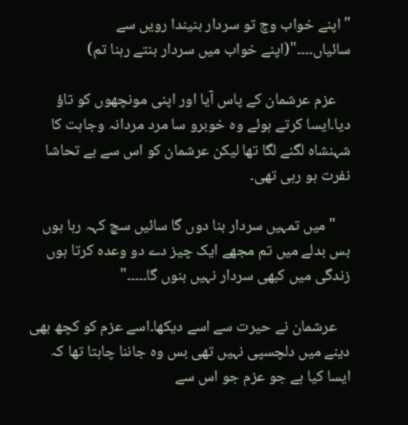"اپنے خواب وچ تو سردار بنیندا رویں سے سائیاں۔۔۔۔"(اپنے خواب میں سردار بنتے رہنا تم)

    عزم عرشمان کے پاس آیا اور اپنی مونچھوں کو تاؤ دیا۔ایسا کرتے ہوئے وہ خوبرو سا مرد مردانہ وجاہت کا شہنشاہ لگنے لگا تھا لیکن عرشمان کو اس سے بے تحاشا نفرت ہو رہی تھی۔

    "میں تمہیں سردار بنا دوں گا سائیں سچ کہہ رہا ہوں بس بدلے میں تم مجھے ایک چیز دے دو وعدہ کرتا ہوں زندگی میں کبھی سردار نہیں بنوں گا۔۔۔۔۔"

    عرشمان نے حیرت سے اسے دیکھا۔اسے عزم کو کچھ بھی دینے میں دلچسپی نہیں تھی بس وہ جاننا چاہتا تھا کہ ایسا کیا ہے جو عزم جو اس سے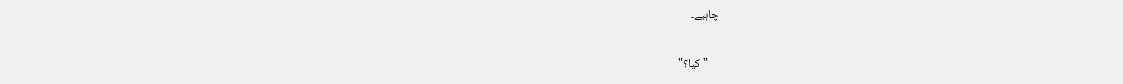چاہیے۔

    "کیا؟"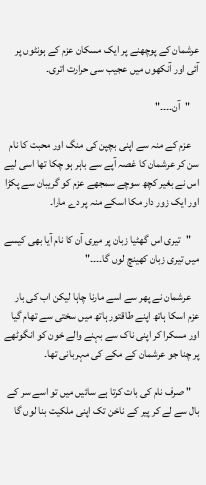عرشمان کے پوچھنے پر ایک مسکان عزم کے ہونٹوں پر آئی اور آنکھوں میں عجیب سی حرارت اتری۔

    "آن۔۔۔۔"

    عزم کے منہ سے اپنی بچپن کی منگ اور محبت کا نام سن کر عرشمان کا غصہ آپے سے باہر ہو چکا تھا اسی لیے اس نے بغیر کچھ سوچے سمجھے عزم کو گریبان سے پکڑا اور ایک زور دار مکا اسکے منہ پر دے مارا۔

    "تیری اس گھٹیا زبان پر میری آن کا نام آیا بھی کیسے میں تیری زبان کھینچ لوں گا۔۔۔۔"

    عرشمان نے پھر سے اسے مارنا چاہا لیکن اب کی بار عزم اسکا ہاتھ اپنے طاقتور ہاتھ میں سختی سے تھام گیا اور مسکرا کر اپنی ناک سے بہنے والے خون کو انگوٹھے پر چنا جو عرشمان کے مکے کی مہربانی تھا۔

    " صرف نام کی بات کرتا ہے سائیں میں تو اسے سر کے بال سے لے کر پیر کے ناخن تک اپنی ملکیت بنا لوں گا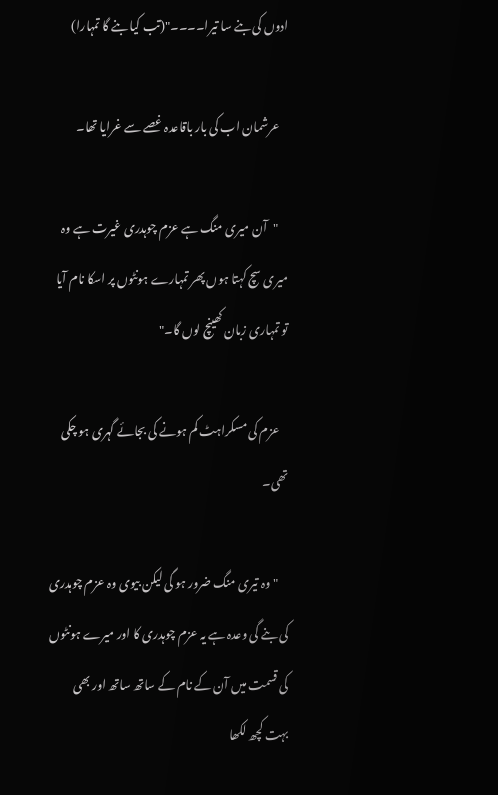ادوں کی بنے سا تیرا۔۔۔۔"(تب کیا بنے گا تمہارا)

    عرشمان اب کی بار باقاعدہ غصے سے غرایا تھا۔

    "آن میری منگ ہے عزم چوہدری غیرت ہے وہ میری سچ کہتا ہوں پھر تمہارے ہونٹوں پر اسکا نام آیا تو تمہاری زبان کھینچ لوں گا۔"

    عزم کی مسکراہٹ کم ہونے کی بجائے گہری ہو چکی تھی۔

    "وہ تیری منگ ضرور ہو گی لیکن بیوی وہ عزم چوہدری کی بنے گی وعدہ ہے یہ عزم چوہدری کا اور میرے ہونٹوں کی قسمت میں آن کے نام کے ساتھ ساتھ اور بھی بہت کچھ لکھا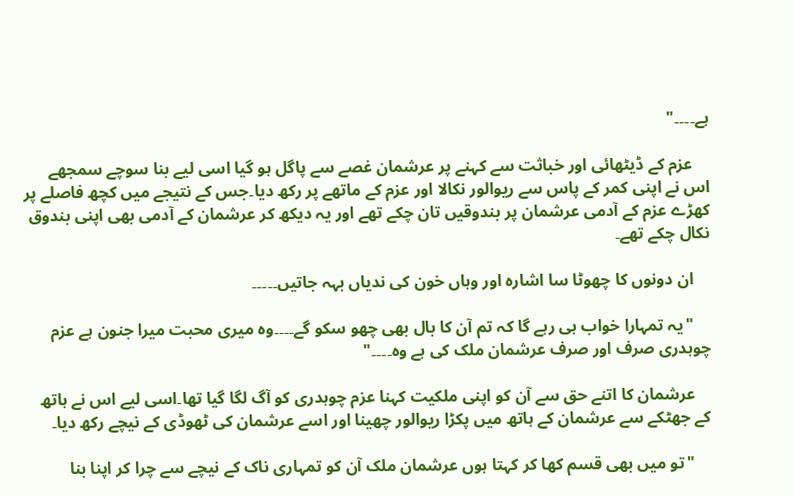ہے۔۔۔۔"

    عزم کے ڈیٹھائی اور خباثت سے کہنے پر عرشمان غصے سے پاگل ہو گیا اسی لیے بنا سوچے سمجھے اس نے اپنی کمر کے پاس سے ریوالور نکالا اور عزم کے ماتھے پر رکھ دیا۔جس کے نتیجے میں کچھ فاصلے پر کھڑے عزم کے آدمی عرشمان پر بندوقیں تان چکے تھے اور یہ دیکھ کر عرشمان کے آدمی بھی اپنی بندوق نکال چکے تھے۔

    ان دونوں کا چھوٹا سا اشارہ اور وہاں خون کی ندیاں بہہ جاتیں۔۔۔۔۔

    "یہ تمہارا خواب ہی رہے گا کہ تم آن کا بال بھی چھو سکو گے۔۔۔۔وہ میری محبت میرا جنون ہے عزم چوہدری صرف اور صرف عرشمان ملک کی ہے وہ۔۔۔۔"

    عرشمان کا اتنے حق سے آن کو اپنی ملکیت کہنا عزم چوہدری کو آگ لگا گیا تھا۔اسی لیے اس نے ہاتھ کے جھٹکے سے عرشمان کے ہاتھ میں پکڑا ریوالور چھینا اور اسے عرشمان کی ٹھوڈی کے نیچے رکھ دیا۔

    "تو میں بھی قسم کھا کر کہتا ہوں عرشمان ملک آن کو تمہاری ناک کے نیچے سے چرا کر اپنا بنا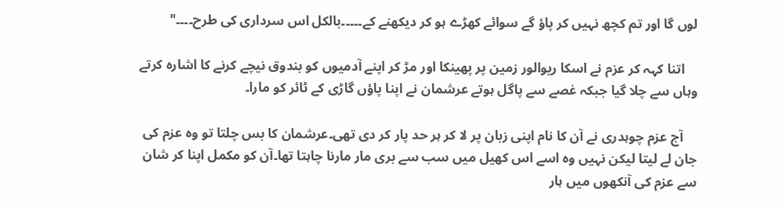لوں گا اور تم کچھ نہیں کر پاؤ گے سوائے کھڑے ہو کر دیکھنے کے۔۔۔۔۔بالکل اس سرداری کی طرح۔۔۔۔"

    اتنا کہہ کر عزم نے اسکا ریوالور زمین پر پھینکا اور مڑ کر اپنے آدمیوں کو بندوق نیچے کرنے کا اشارہ کرتے وہاں سے چلا گیا جبکہ غصے سے پاگل ہوتے عرشمان نے اپنا پاؤں گاڑی کے ٹائر کو مارا۔

    آج عزم چوہدری نے آن کا نام اپنی زبان پر لا کر ہر حد پار کر دی تھی۔عرشمان کا بس چلتا تو وہ عزم کی جان لے لیتا لیکن نہیں وہ اسے اس کھیل میں سب سے بری مار مارنا چاہتا تھا۔آن کو مکمل اپنا کر شان سے عزم کی آنکھوں میں ہار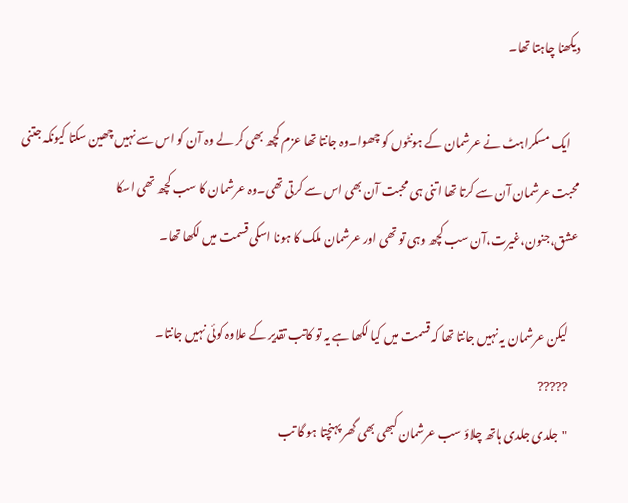دیکھنا چاہتا تھا۔

    ایک مسکراہٹ نے عرشمان کے ہونٹوں کو چھوا۔وہ جانتا تھا عزم کچھ بھی کر لے وہ آن کو اس سے نہیں چھین سکتا کیونکہ جتنی محبت عرشمان آن سے کرتا تھا اتنی ہی محبت آن بھی اس سے کرتی تھی۔وہ عرشمان کا سب کچھ تھی اسکا عشق،جنون،غیرت،آن سب کچھ وہی تو تھی اور عرشمان ملک کا ہونا اسکی قسمت میں لکھا تھا۔

    لیکن عرشمان یہ نہیں جانتا تھا کہ قسمت میں کیا لکھا ہے یہ تو کاتب تقدیر کے علاوہ کوئی نہیں جانتا۔
    ?????
    "جلدی جلدی ہاتھ چلاؤ سب عرشمان کبھی بھی گھر پہنچتا ہو گا تب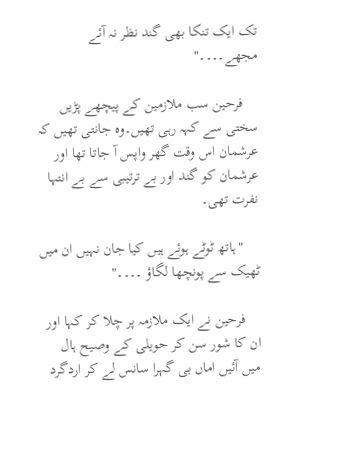تک ایک تنکا بھی گند نظر نہ آئے مجھے۔۔۔۔"

    فرحین سب ملازمین کے پیچھے پڑیں سختی سے کہہ رہی تھیں۔وہ جانتی تھیں کہ عرشمان اس وقت گھر واپس آ جاتا تھا اور عرشمان کو گند اور بے ترتیبی سے بے انتہا نفرت تھی۔

    "ہاتھ ٹوٹے ہوئے ہیں کیا جان نہیں ان میں ٹھیک سے پونچھا لگاؤ ۔۔۔۔"

    فرحین نے ایک ملازمہ پر چلا کر کہا اور ان کا شور سن کر حویلی کے وصیح ہال میں آئیں اماں بی گہرا سانس لے کر اردگرد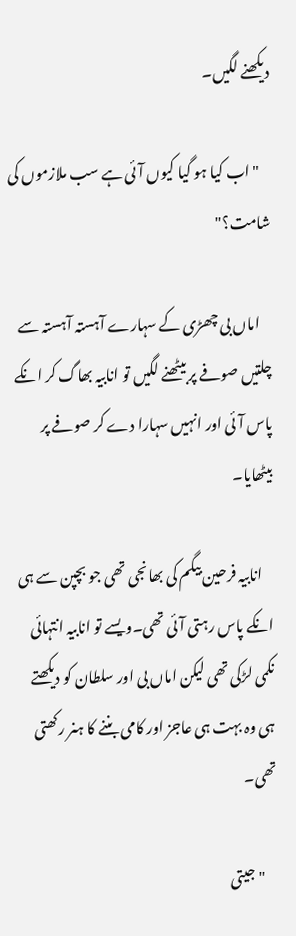دیکھنے لگیں۔

    "اب کیا ہو گیا کیوں آئی ہے سب ملازموں کی شامت؟"

    اماں بی چھڑی کے سہارے آہستہ آہستہ سے چلتیں صوفے پر بیٹھنے لگیں تو انابیہ بھاگ کر انکے پاس آئی اور انہیں سہارا دے کر صوفے پر بیٹھایا۔

    انابیہ فرحین بیگم کی بھانجی تھی جو بچپن سے ہی انکے پاس رہتی آئی تھی۔ویسے تو انابیہ انتہائی نکمی لڑکی تھی لیکن اماں بی اور سلطان کو دیکھتے ہی وہ بہت ہی عاجز اور کامی بننے کا ہنر رکھتی تھی۔

    "جیتی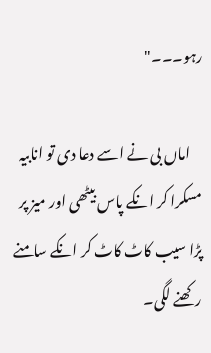رہو۔۔۔"

    اماں بی نے اسے دعا دی تو انابیہ مسکرا کر انکے پاس بیٹھی اور میز پر پڑا سیب کاٹ کاٹ کر انکے سامنے رکھنے لگی۔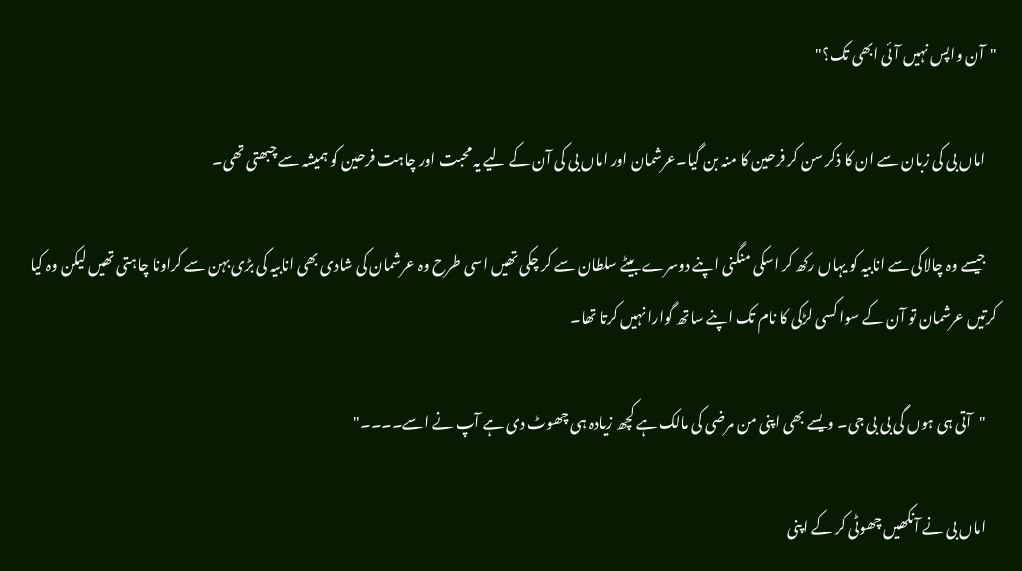"آن واپس نہیں آئی ابھی تک؟"

    اماں بی کی زبان سے ان کا ذکر سن کر فرحین کا منہ بن گیا۔عرشمان اور اماں بی کی آن کے لیے یہ محبت اور چاہت فرحین کو ہمیشہ سے چبھتی تھی۔

    جیسے وہ چالاکی سے انابیہ کو یہاں رکھ کر اسکی منگنی اپنے دوسرے بیٹے سلطان سے کر چکی تھیں اسی طرح وہ عرشمان کی شادی بھی انابیہ کی بڑی بہن سے کراونا چاہتی تھیں لیکن وہ کیا کرتیں عرشمان تو آن کے سوا کسی لڑکی کا نام تک اپنے ساتھ گوارا نہیں کرتا تھا۔

    "آتی ہی ہوں گی بی بی جی۔ ویسے بھی اپنی من مرضی کی مالک ہے کچھ زیادہ ہی چھوٹ دی ہے آپ نے اسے۔۔۔۔"

    اماں بی نے آنکھیں چھوٹی کر کے اپنی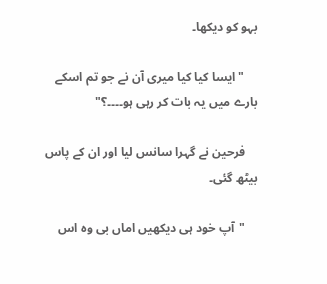بہو کو دیکھا۔

    "ایسا کیا کیا میری آن نے جو تم اسکے بارے میں یہ بات کر رہی ہو۔۔۔۔؟"

    فرحین نے گہرا سانس لیا اور ان کے پاس بیٹھ گئی۔

    "آپ خود ہی دیکھیں اماں بی وہ اس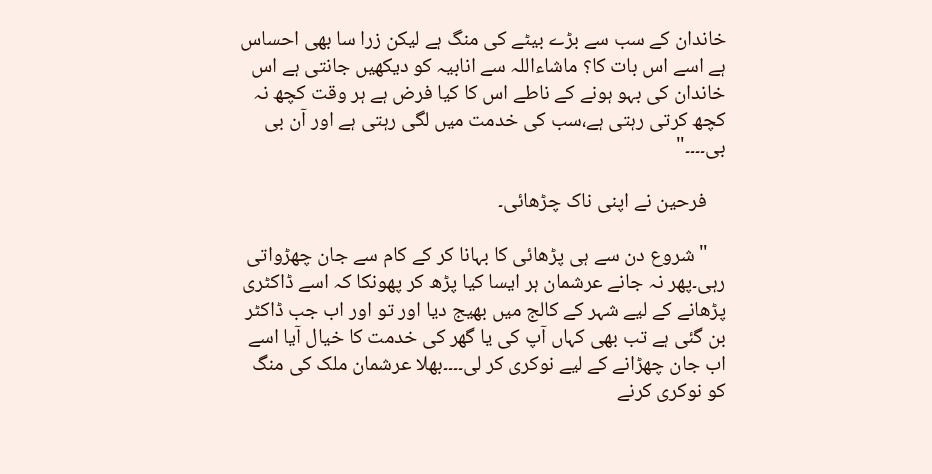خاندان کے سب سے بڑے بیٹے کی منگ ہے لیکن زرا سا بھی احساس ہے اسے اس بات کا؟ ماشاءاللہ سے انابیہ کو دیکھیں جانتی ہے اس خاندان کی بہو ہونے کے ناطے اس کا کیا فرض ہے ہر وقت کچھ نہ کچھ کرتی رہتی ہے،سب کی خدمت میں لگی رہتی ہے اور آن بی بی۔۔۔۔"

    فرحین نے اپنی ناک چڑھائی۔

    "شروع دن سے ہی پڑھائی کا بہانا کر کے کام سے جان چھڑواتی رہی۔پھر نہ جانے عرشمان ہر ایسا کیا پڑھ کر پھونکا کہ اسے ڈاکٹری پڑھانے کے لیے شہر کے کالج میں بھیج دیا اور تو اور اب جب ڈاکٹر بن گئی ہے تب بھی کہاں آپ کی یا گھر کی خدمت کا خیال آیا اسے اب جان چھڑانے کے لیے نوکری کر لی۔۔۔۔بھلا عرشمان ملک کی منگ کو نوکری کرنے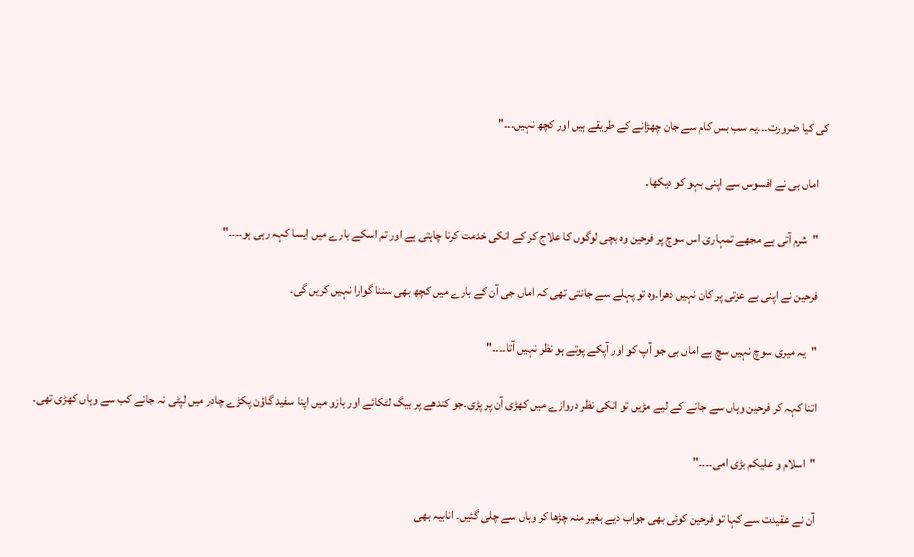کی کیا ضرورت۔۔۔یہ سب بس کام سے جان چھڑانے کے طریقے ہیں اور کچھ نہیں۔۔۔"

    اماں بی نے افسوس سے اپنی بہو کو دیکھا۔

    "شرم آتی ہے مجھے تمہاری اس سوچ پر فرحین وہ بچی لوگوں کا علاج کر کے انکی خدمت کرنا چاہتی ہے اور تم اسکے بارے میں ایسا کہہ رہی ہو۔۔۔۔"

    فرحین نے اپنی بے عزتی پر کان نہیں دھرا۔وہ تو پہلے سے جانتی تھی کہ اماں جی آن کے بارے میں کچھ بھی سننا گوارا نہیں کریں گی۔

    "یہ میری سوچ نہیں سچ ہے اماں بی جو آپ کو اور آپکے پوتے ہو نظر نہیں آتا۔۔۔۔"

    اتنا کہہ کر فرحین وہاں سے جانے کے لیے مڑیں تو انکی نظر دروازے میں کھڑی آن پر پڑی۔جو کندھے پر بیگ لٹکائے اور بازو میں اپنا سفید گاؤن پکڑے چادر میں لپٹی نہ جانے کب سے وہاں کھڑی تھی۔

    "اسلام و علیکم بڑی امی۔۔۔۔"

    آن نے عقیدت سے کہا تو فرحین کوئی بھی جواب دیے بغیر منہ چڑھا کر وہاں سے چلی گئیں۔ انابیہ بھی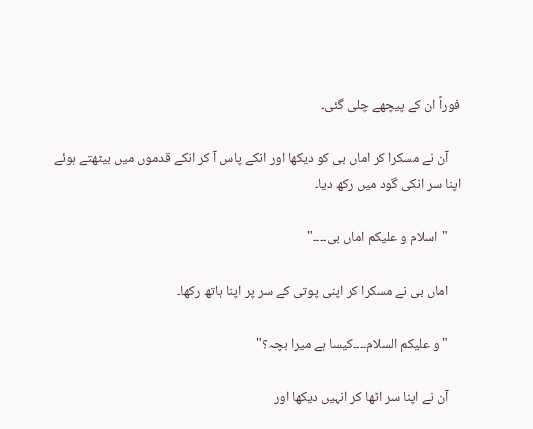فوراً ان کے پیچھے چلی گئی۔

    آن نے مسکرا کر اماں بی کو دیکھا اور انکے پاس آ کر انکے قدموں میں بیٹھتے ہوئے اپنا سر انکی گود میں رکھ دیا۔

    "اسلام و علیکم اماں بی۔۔۔۔"

    اماں بی نے مسکرا کر اپنی پوتی کے سر پر اپنا ہاتھ رکھا۔

    "و علیکم السلام۔۔۔۔کیسا ہے میرا بچہ؟"

    آن نے اپنا سر اٹھا کر انہیں دیکھا اور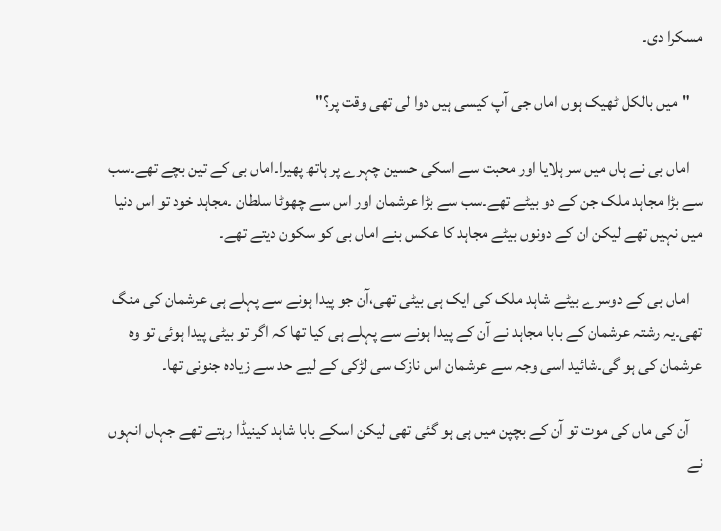مسکرا دی۔

    "میں بالکل ٹھیک ہوں اماں جی آپ کیسی ہیں دوا لی تھی وقت پر؟"

    اماں بی نے ہاں میں سر ہلایا اور محبت سے اسکی حسین چہرے پر ہاتھ پھیرا۔اماں بی کے تین بچے تھے۔سب سے بڑا مجاہد ملک جن کے دو بیٹے تھے۔سب سے بڑا عرشمان اور اس سے چھوٹا سلطان ۔مجاہد خود تو اس دنیا میں نہیں تھے لیکن ان کے دونوں بیٹے مجاہد کا عکس بنے اماں بی کو سکون دیتے تھے۔

    اماں بی کے دوسرے بیٹے شاہد ملک کی ایک ہی بیٹی تھی،آن جو پیدا ہونے سے پہلے ہی عرشمان کی منگ تھی۔یہ رشتہ عرشمان کے بابا مجاہد نے آن کے پیدا ہونے سے پہلے ہی کیا تھا کہ اگر تو بیٹی پیدا ہوئی تو وہ عرشمان کی ہو گی۔شائید اسی وجہ سے عرشمان اس نازک سی لڑکی کے لیے حد سے زیادہ جنونی تھا۔

    آن کی ماں کی موت تو آن کے بچپن میں ہی ہو گئی تھی لیکن اسکے بابا شاہد کینیڈا رہتے تھے جہاں انہوں نے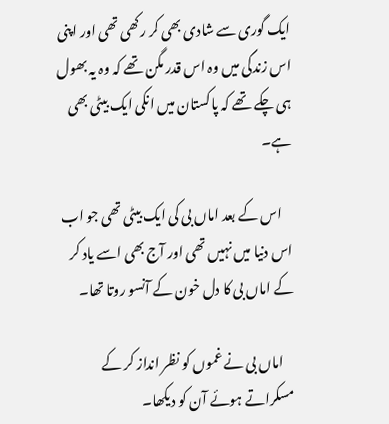ایک گوری سے شادی بھی کر رکھی تھی اور اپنی اس زندگی میں وہ اس قدر مگن تھے کہ وہ یہ بھول ہی چکے تھے کہ پاکستان میں انکی ایک بیٹی بھی ہے۔

    اس کے بعد اماں بی کی ایک بیٹی تھی جو اب اس دنیا میں نہیں تھی اور آج بھی اسے یاد کر کے اماں بی کا دل خون کے آنسو روتا تھا۔

    اماں بی نے غموں کو نظر انداز کر کے مسکراتے ہوئے آن کو دیکھا۔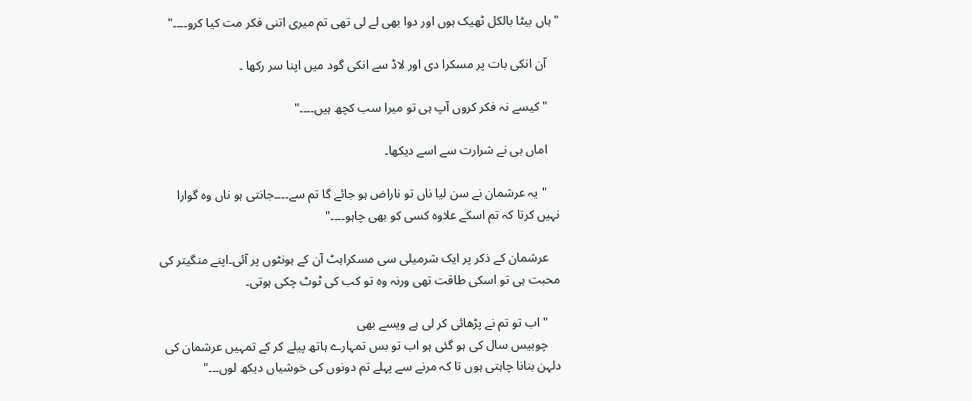"ہاں بیٹا بالکل ٹھیک ہوں اور دوا بھی لے لی تھی تم میری اتنی فکر مت کیا کرو۔۔۔۔"

    آن انکی بات پر مسکرا دی اور لاڈ سے انکی گود میں اپنا سر رکھا ۔

    "کیسے نہ فکر کروں آپ ہی تو میرا سب کچھ ہیں۔۔۔۔"

    اماں بی نے شرارت سے اسے دیکھا۔

    "یہ عرشمان نے سن لیا ناں تو ناراض ہو جائے گا تم سے۔۔۔۔جانتی ہو ناں وہ گوارا نہیں کرتا کہ تم اسکے علاوہ کسی کو بھی چاہو۔۔۔۔"

    عرشمان کے ذکر پر ایک شرمیلی سی مسکراہٹ آن کے ہونٹوں پر آئی۔اپنے منگیتر کی محبت ہی تو اسکی طاقت تھی ورنہ وہ تو کب کی ٹوٹ چکی ہوتی۔

    "اب تو تم نے پڑھائی کر لی ہے ویسے بھی
    چوبیس سال کی ہو گئی ہو اب تو بس تمہارے ہاتھ پیلے کر کے تمہیں عرشمان کی دلہن بنانا چاہتی ہوں تا کہ مرنے سے پہلے تم دونوں کی خوشیاں دیکھ لوں۔۔۔"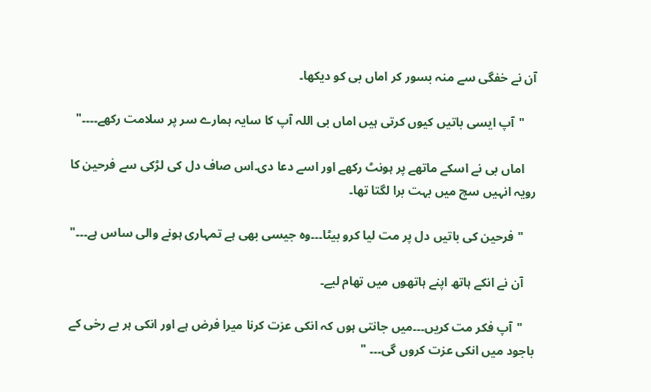آن نے خفگی سے منہ بسور کر اماں بی کو دیکھا۔

    "آپ ایسی باتیں کیوں کرتی ہیں اماں بی اللہ آپ کا سایہ ہمارے سر پر سلامت رکھے۔۔۔۔"

    اماں بی نے اسکے ماتھے پر ہونٹ رکھے اور اسے دعا دی۔اس صاف دل کی لڑکی سے فرحین کا رویہ انہیں سچ میں بہت برا لگتا تھا۔

    "فرحین کی باتیں دل پر مت لیا کرو بیٹا۔۔۔وہ جیسی بھی ہے تمہاری ہونے والی ساس ہے۔۔۔"

    آن نے انکے ہاتھ اپنے ہاتھوں میں تھام لیے۔

    "آپ فکر مت کریں۔۔۔میں جانتی ہوں کہ انکی عزت کرنا میرا فرض ہے اور انکی ہر بے رخی کے باجود میں انکی عزت کروں گی۔۔۔ "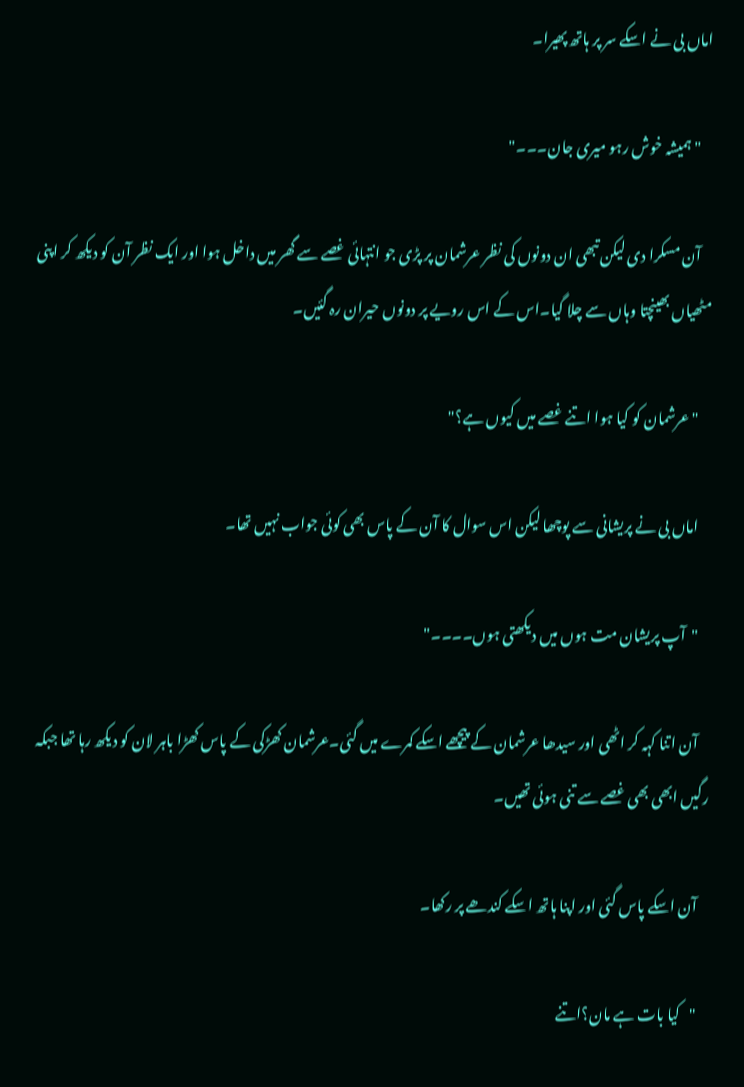اماں بی نے اسکے سر پر ہاتھ پھیرا۔

    "ہمیشہ خوش رہو میری جان۔۔۔"

    آن مسکرا دی لیکن تبھی ان دونوں کی نظر عرشمان پر پڑی جو انتہائی غصے سے گھر میں داخل ہوا اور ایک نظر آن کو دیکھ کر اپنی مٹھیاں بھینچتا وہاں سے چلا گیا۔اس کے اس رویے پر دونوں حیران رہ گئیں۔

    "عرشمان کو کیا ہوا اتنے غصے میں کیوں ہے؟"

    اماں بی نے پریشانی سے پوچھا لیکن اس سوال کا آن کے پاس بھی کوئی جواب نہیں تھا۔

    "آپ پریشان مت ہوں میں دیکھتی ہوں۔۔۔۔"

    آن اتنا کہہ کر اٹھی اور سیدھا عرشمان کے پیچھے اسکے کمرے میں گئی۔عرشمان کھڑکی کے پاس کھڑا باہر لان کو دیکھ رہا تھا جبکہ رگیں ابھی بھی غصے سے تنی ہوئی تھیں۔

    آن اسکے پاس گئی اور اپنا ہاتھ اسکے کندھے پر رکھا۔

    "کیا بات ہے مان؟اتنے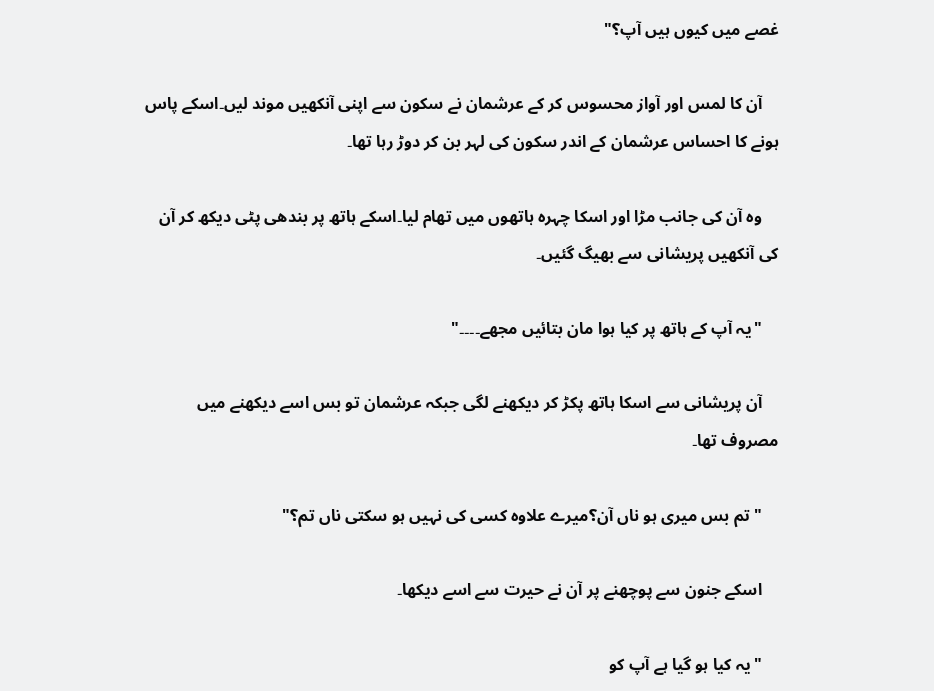غصے میں کیوں ہیں آپ؟"

    آن کا لمس اور آواز محسوس کر کے عرشمان نے سکون سے اپنی آنکھیں موند لیں۔اسکے پاس ہونے کا احساس عرشمان کے اندر سکون کی لہر بن کر دوڑ رہا تھا۔

    وہ آن کی جانب مڑا اور اسکا چہرہ ہاتھوں میں تھام لیا۔اسکے ہاتھ پر بندھی پٹی دیکھ کر آن کی آنکھیں پریشانی سے بھیگ گئیں۔

    "یہ آپ کے ہاتھ پر کیا ہوا مان بتائیں مجھے۔۔۔۔"

    آن پریشانی سے اسکا ہاتھ پکڑ کر دیکھنے لگی جبکہ عرشمان تو بس اسے دیکھنے میں مصروف تھا۔

    "تم بس میری ہو ناں آن؟میرے علاوہ کسی کی نہیں ہو سکتی ناں تم؟"

    اسکے جنون سے پوچھنے پر آن نے حیرت سے اسے دیکھا۔

    "یہ کیا ہو گیا ہے آپ کو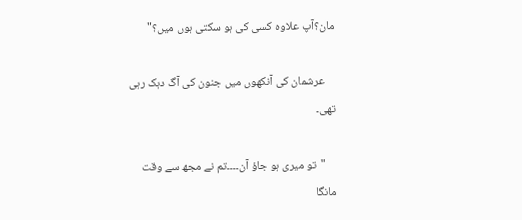مان؟آپ علاوہ کسی کی ہو سکتی ہوں میں؟"

    عرشمان کی آنکھوں میں جنون کی آگ دہک رہی تھی۔

    "تو میری ہو جاؤ آن۔۔۔۔تم نے مجھ سے وقت مانگا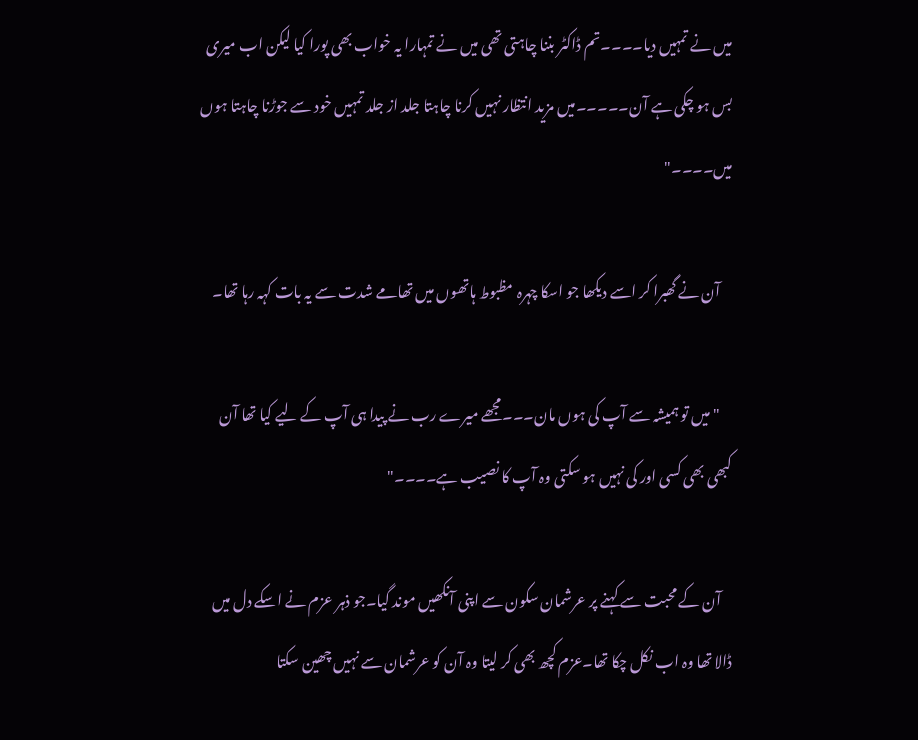میں نے تمہیں دیا۔۔۔۔تم ڈاکٹر بننا چاہتی تھی میں نے تمہارا یہ خواب بھی پورا کیا لیکن اب میری بس ہو چکی ہے آن۔۔۔۔۔میں مزید انتظار نہیں کرنا چاہتا جلد از جلد تمہیں خود سے جوڑنا چاہتا ہوں میں۔۔۔۔"

    آن نے گھبرا کر اسے دیکھا جو اسکا چہرہ مظبوط ہاتھوں میں تھامے شدت سے یہ بات کہہ رہا تھا۔

    "میں تو ہمیشہ سے آپ کی ہوں مان۔۔۔مجھے میرے رب نے پیدا ہی آپ کے لیے کیا تھا آن کبھی بھی کسی اور کی نہیں ہو سکتی وہ آپ کا نصیب ہے۔۔۔۔"

    آن کے محبت سے کہنے پر عرشمان سکون سے اپنی آنکھیں موند گیا۔جو ذہر عزم نے اسکے دل میں ڈالا تھا وہ اب نکل چکا تھا۔عزم کچھ بھی کر لیتا وہ آن کو عرشمان سے نہیں چھین سکتا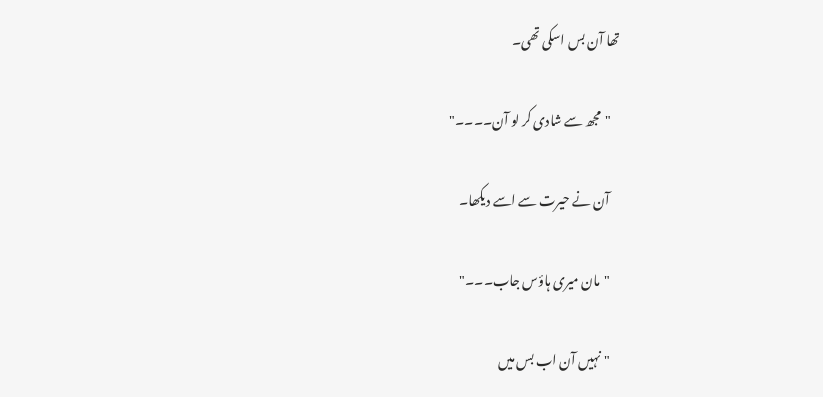تھا آن بس اسکی تھی۔

    "مجھ سے شادی کر لو آن۔۔۔۔"

    آن نے حیرت سے اسے دیکھا۔

    "مان میری ہاؤس جاب۔۔۔"

    "نہیں آن اب بس میں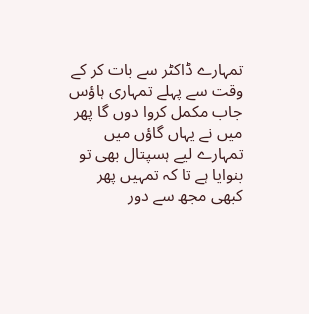تمہارے ڈاکٹر سے بات کر کے وقت سے پہلے تمہاری ہاؤس جاب مکمل کروا دوں گا پھر میں نے یہاں گاؤں میں تمہارے لیے ہسپتال بھی تو بنوایا ہے تا کہ تمہیں پھر کبھی مجھ سے دور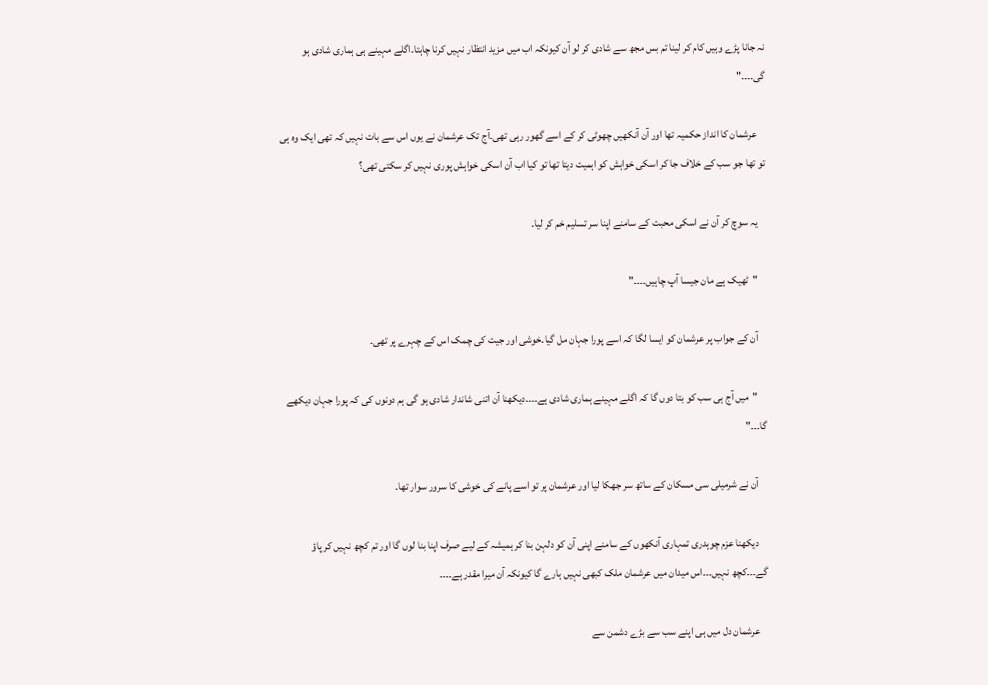نہ جانا پڑے وہیں کام کر لینا تم بس مجھ سے شادی کر لو آن کیونکہ اب میں مزید انتظار نہیں کرنا چاہتا۔اگلے مہینے ہی ہماری شادی ہو گی۔۔۔۔"

    عرشمان کا انداز حکمیہ تھا اور آن آنکھیں چھوٹی کر کے اسے گھور رہی تھی۔آج تک عرشمان نے یوں اس سے بات نہیں کہ تھی ایک وہ ہی تو تھا جو سب کے خلاف جا کر اسکی خواہش کو اہمیت دیتا تھا تو کیا اب آن اسکی خواہش پوری نہیں کر سکتی تھی؟

    یہ سوچ کر آن نے اسکی محبت کے سامنے اپنا سر تسلیم خم کر لیا۔

    "ٹھیک ہے مان جیسا آپ چاہیں۔۔۔۔"

    آن کے جواب پر عرشمان کو ایسا لگا کہ اسے پورا جہان مل گیا۔خوشی اور جیت کی چمک اس کے چہرے پر تھی۔

    "میں آج ہی سب کو بتا دوں گا کہ اگلے مہینے ہماری شادی ہے۔۔۔۔دیکھنا آن اتنی شاندار شادی ہو گی ہم دونوں کی کہ پورا جہان دیکھے گا۔۔۔"

    آن نے شرمیلی سی مسکان کے ساتھ سر جھکا لیا اور عرشمان پر تو اسے پانے کی خوشی کا سرور سوار تھا۔

    دیکھنا عزم چوہدری تمہاری آنکھوں کے سامنے اپنی آن کو دلہن بنا کر ہمیشہ کے لیے صرف اپنا بنا لوں گا اور تم کچھ نہیں کر پاؤ گے۔۔۔کچھ نہیں۔۔۔اس میدان میں عرشمان ملک کبھی نہیں ہارے گا کیونکہ آن میرا مقدر ہے۔۔۔۔

    عرشمان دل میں ہی اپنے سب سے بڑے دشمن سے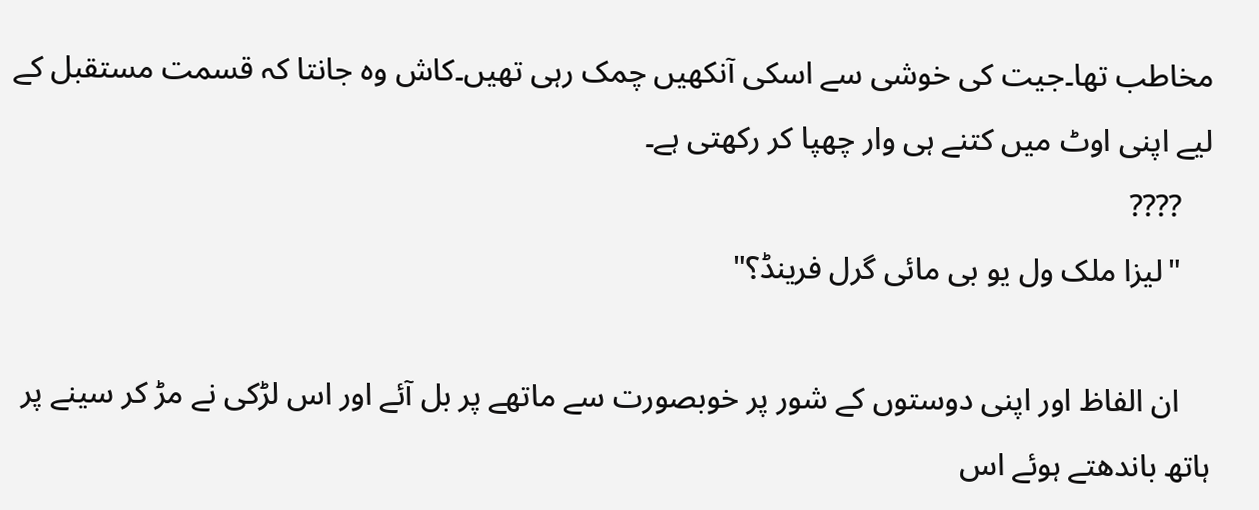مخاطب تھا۔جیت کی خوشی سے اسکی آنکھیں چمک رہی تھیں۔کاش وہ جانتا کہ قسمت مستقبل کے لیے اپنی اوٹ میں کتنے ہی وار چھپا کر رکھتی ہے۔
    ????
    "لیزا ملک ول یو بی مائی گرل فرینڈ؟"

    ان الفاظ اور اپنی دوستوں کے شور پر خوبصورت سے ماتھے پر بل آئے اور اس لڑکی نے مڑ کر سینے پر ہاتھ باندھتے ہوئے اس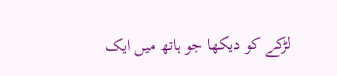لڑکے کو دیکھا جو ہاتھ میں ایک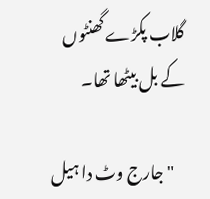گلاب پکڑے گھنٹوں کے بل بیٹھا تھا۔

    "جارج وٹ دا ہیل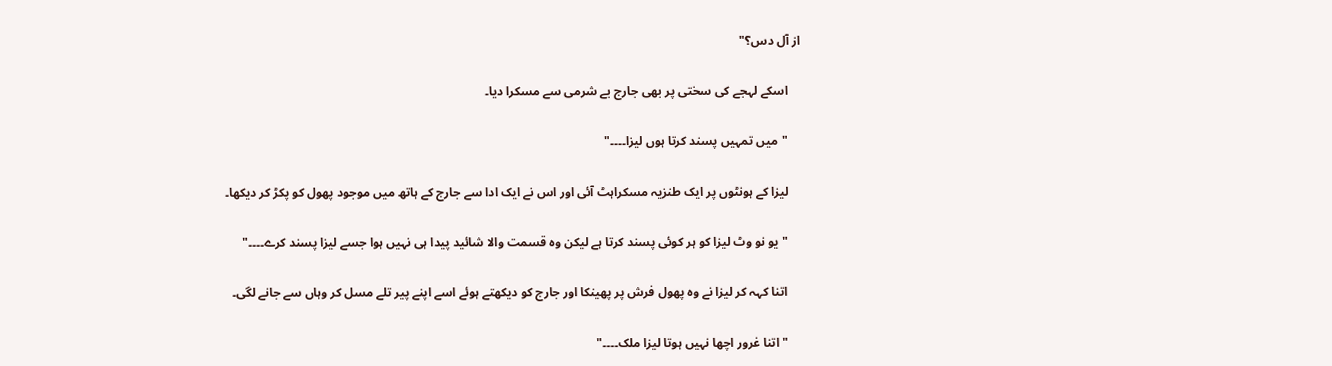از آل دس؟"

    اسکے لہجے کی سختی پر بھی جارج بے شرمی سے مسکرا دیا۔

    "میں تمہیں پسند کرتا ہوں لیزا۔۔۔۔"

    لیزا کے ہونٹوں پر ایک طنزیہ مسکراہٹ آئی اور اس نے ایک ادا سے جارج کے ہاتھ میں موجود پھول کو پکڑ کر دیکھا۔

    "یو نو وٹ لیزا کو ہر کوئی پسند کرتا ہے لیکن وہ قسمت والا شائید پیدا ہی نہیں ہوا جسے لیزا پسند کرے۔۔۔۔"

    اتنا کہہ کر لیزا نے وہ پھول فرش پر پھینکا اور جارج کو دیکھتے ہوئے اسے اپنے پیر تلے مسل کر وہاں سے جانے لگی۔

    "اتنا غرور اچھا نہیں ہوتا لیزا ملک۔۔۔۔"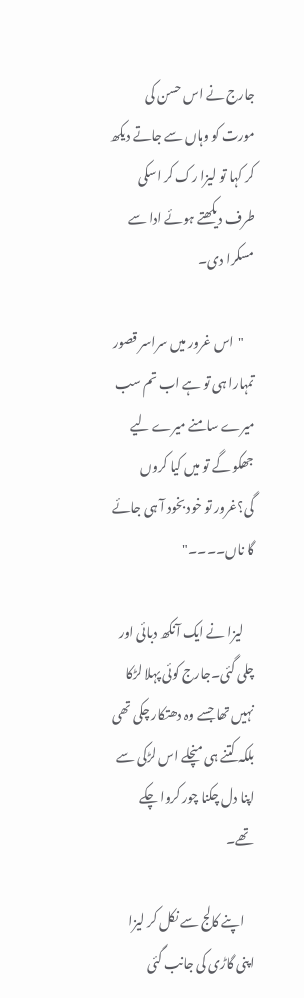جارج نے اس حسن کی مورت کو وہاں سے جاتے دیکھ کر کہا تو لیزا رک کر اسکی طرف دیکھتے ہوئے ادا سے مسکرا دی۔

    "اس غرور میں سراسر قصور تمہارا ہی تو ہے اب تم سب میرے سامنے میرے لیے جھکو گے تو میں کیا کروں گی؟غرور تو خود بخود آ ہی جائے گا ناں۔۔۔۔"

    لیزا نے ایک آنکھ دبائی اور چلی گئی۔جارج کوئی پہلا لڑکا نہیں تھا جسے وہ دھتکار چکی تھی بلکہ کتنے ہی منچلے اس لڑکی سے اپنا دل چکنا چور کروا چکے تھے۔

    اپنے کالج سے نکل کر لیزا اپنی گاڑی کی جانب گئی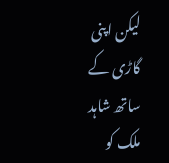لیکن اپنی گاڑی کے ساتھ شاہد ملک کو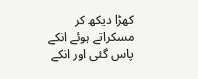کھڑا دیکھ کر مسکراتے ہوئے انکے پاس گئی اور انکے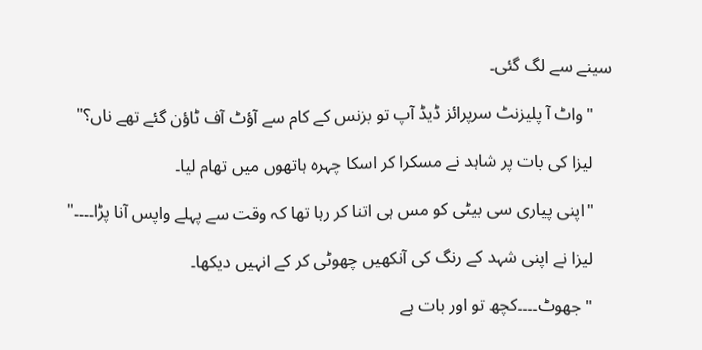سینے سے لگ گئی۔

    "واٹ آ پلیزنٹ سرپرائز ڈیڈ آپ تو بزنس کے کام سے آؤٹ آف ٹاؤن گئے تھے ناں؟"

    لیزا کی بات پر شاہد نے مسکرا کر اسکا چہرہ ہاتھوں میں تھام لیا۔

    "اپنی پیاری سی بیٹی کو مس ہی اتنا کر رہا تھا کہ وقت سے پہلے واپس آنا پڑا۔۔۔۔"

    لیزا نے اپنی شہد کے رنگ کی آنکھیں چھوٹی کر کے انہیں دیکھا۔

    "جھوٹ۔۔۔۔کچھ تو اور بات ہے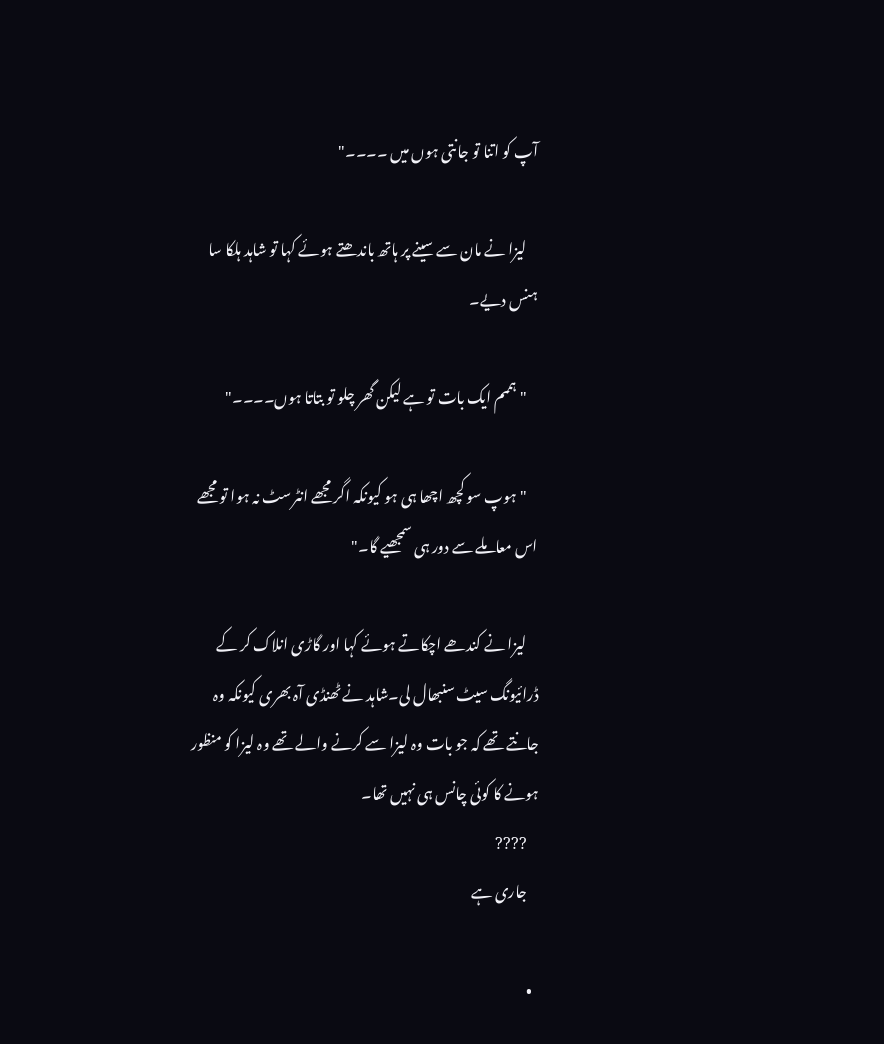آپ کو اتنا تو جانتی ہوں میں ۔۔۔۔"

    لیزا نے مان سے سینے پر ہاتھ باندھتے ہوئے کہا تو شاہد ہلکا سا ہنس دیے۔

    "ہممم ایک بات تو ہے لیکن گھر چلو تو بتاتا ہوں۔۔۔۔"

    "ہوپ سو کچھ اچھا ہی ہو کیونکہ اگر مجھے انٹرسٹ نہ ہوا تو مجھے اس معاملے سے دور ہی سمجھیے گا۔"

    لیزا نے کندھے اچکاتے ہوئے کہا اور گاڑی انلاک کر کے ڈرائیونگ سیٹ سنبھال لی۔شاہد نے ٹھنڈی آہ بھری کیونکہ وہ جانتے تھے کہ جو بات وہ لیزا سے کرنے والے تھے وہ لیزا کو منظور ہونے کا کوئی چانس ہی نہیں تھا۔
    ????
    جاری ہے

  •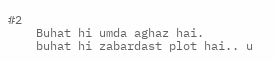#2
    Buhat hi umda aghaz hai.
    buhat hi zabardast plot hai.. u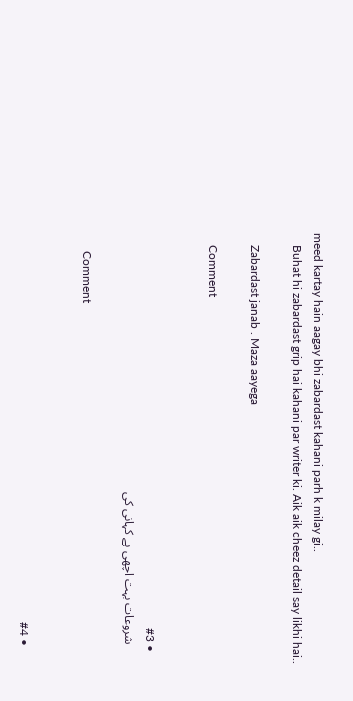meed kartay hain aagay bhi zabardast kahani parh k milay gi..
    Buhat hi zabardast grip hai kahani par writer ki. Aik aik cheez detail say likhi hai..

    Zabardast janab . Maza aayega

    Comment


    • #3
      شروعات بہت اچھی ہے کہانی کی

      Comment


      • #4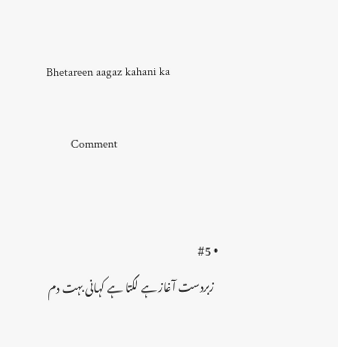Bhetareen aagaz kahani ka

        Comment


        • #5
          زبردست آغاز ہے لگتا ہے کہانی بہت دم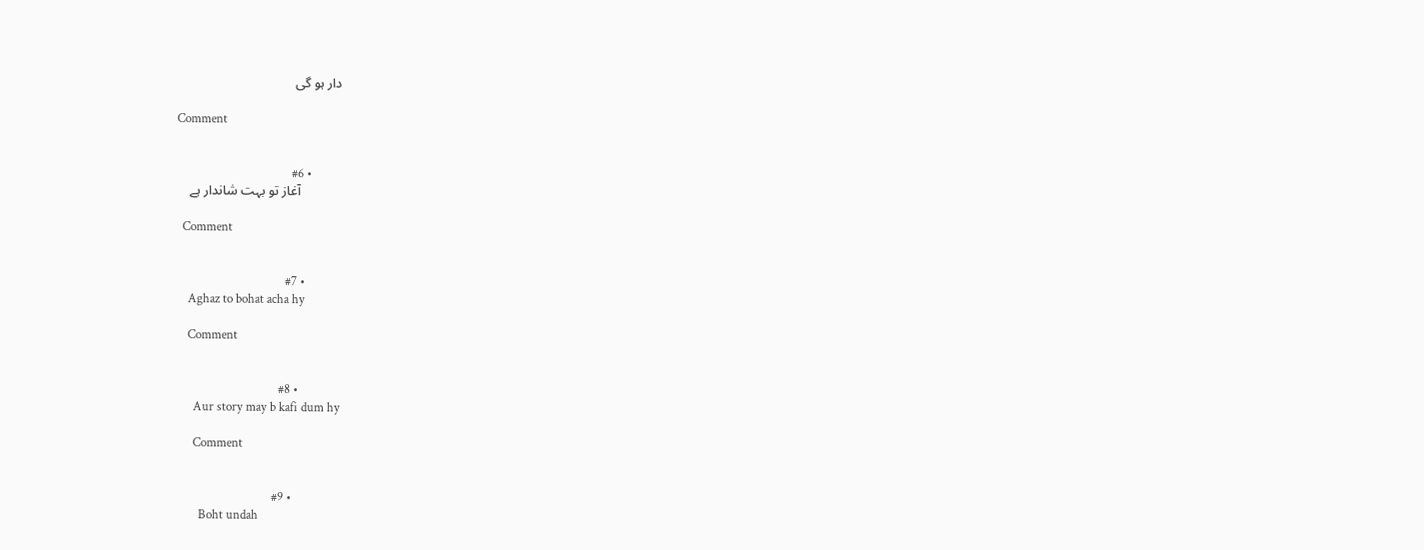دار ہو گی

          Comment


          • #6
            آغاز تو بہت شاندار ہے

            Comment


            • #7
              Aghaz to bohat acha hy

              Comment


              • #8
                Aur story may b kafi dum hy

                Comment


                • #9
                  Boht undah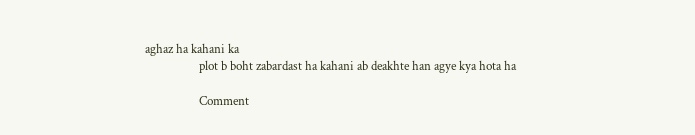aghaz ha kahani ka
                  plot b boht zabardast ha kahani ab deakhte han agye kya hota ha

                  Comment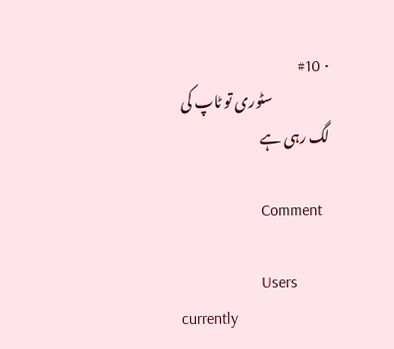• #10
                    سٹوری تو ٹاپ کی لگ رہی ہے

                    Comment

                    Users currently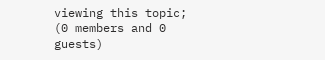viewing this topic; (0 members and 0 guests)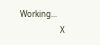Working...
                    X